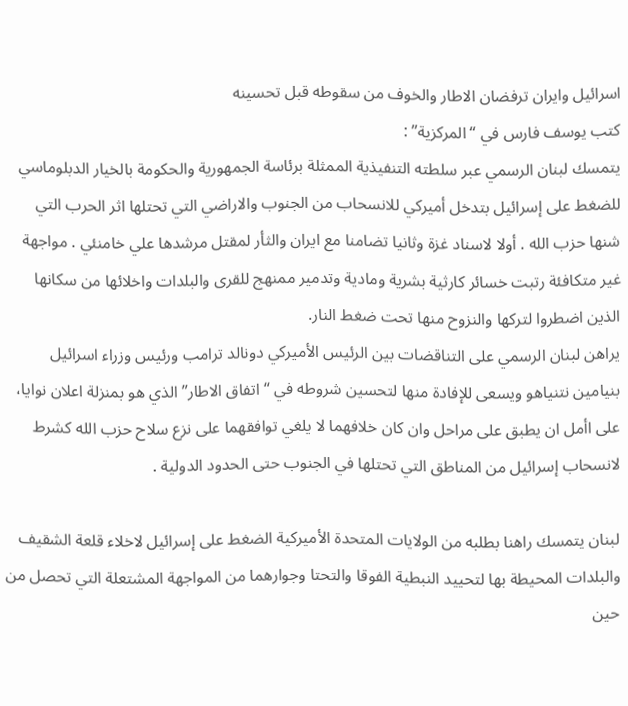اسرائيل وايران ترفضان الاطار والخوف من سقوطه قبل تحسينه
كتب يوسف فارس في “المركزية” :
يتمسك لبنان الرسمي عبر سلطته التنفيذية الممثلة برئاسة الجمهورية والحكومة بالخيار الدبلوماسي للضغط على إسرائيل بتدخل أميركي للانسحاب من الجنوب والاراضي التي تحتلها اثر الحرب التي شنها حزب الله . أولا لاسناد غزة وثانيا تضامنا مع ايران والثأر لمقتل مرشدها علي خامنئي . مواجهة غير متكافئة رتبت خسائر كارثية بشرية ومادية وتدمير ممنهج للقرى والبلدات واخلائها من سكانها الذين اضطروا لتركها والنزوح منها تحت ضغط النار.
يراهن لبنان الرسمي على التناقضات بين الرئيس الأميركي دونالد ترامب ورئيس وزراء اسرائيل بنيامين نتنياهو ويسعى للإفادة منها لتحسين شروطه في “اتفاق الاطار” الذي هو بمنزلة اعلان نوايا، على اأمل ان يطبق على مراحل وان كان خلافهما لا يلغي توافقهما على نزع سلاح حزب الله كشرط لانسحاب إسرائيل من المناطق التي تحتلها في الجنوب حتى الحدود الدولية .

لبنان يتمسك راهنا بطلبه من الولايات المتحدة الأميركية الضغط على إسرائيل لاخلاء قلعة الشقيف والبلدات المحيطة بها لتحييد النبطية الفوقا والتحتا وجوارهما من المواجهة المشتعلة التي تحصل من حين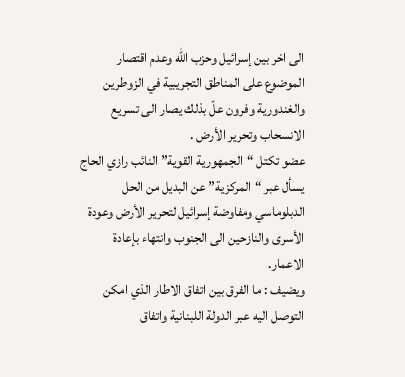الى اخر بين إسرائيل وحزب الله وعدم اقتصار الموضوع على المناطق التجريبية في الزوطرين والغندورية وفرون علّ بذلك يصار الى تسريع الانسحاب وتحرير الأرض .
عضو تكتل “الجمهورية القوية” النائب رازي الحاج يسأل عبر “المركزية” عن البديل من الحل الدبلوماسي ومفاوضة إسرائيل لتحرير الأرض وعودة الأسرى والنازحين الى الجنوب وانتهاء بإعادة الاعمار.
ويضيف : ما الفرق بين اتفاق الاطار الذي امكن التوصل اليه عبر الدولة اللبنانية واتفاق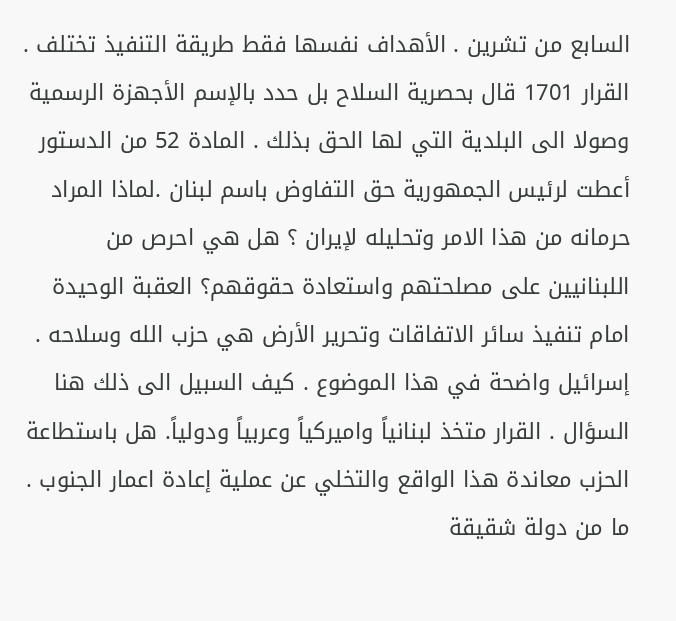السابع من تشرين . الأهداف نفسها فقط طريقة التنفيذ تختلف . القرار 1701 قال بحصرية السلاح بل حدد بالإسم الأجهزة الرسمية وصولا الى البلدية التي لها الحق بذلك . المادة 52 من الدستور أعطت لرئيس الجمهورية حق التفاوض باسم لبنان .لماذا المراد حرمانه من هذا الامر وتحليله لإيران ؟ هل هي احرص من اللبنانيين على مصلحتهم واستعادة حقوقهم؟ العقبة الوحيدة امام تنفيذ سائر الاتفاقات وتحرير الأرض هي حزب الله وسلاحه . إسرائيل واضحة في هذا الموضوع . كيف السبيل الى ذلك هنا السؤال . القرار متخذ لبنانياً واميركياً وعربياً ودولياً. هل باستطاعة الحزب معاندة هذا الواقع والتخلي عن عملية إعادة اعمار الجنوب . ما من دولة شقيقة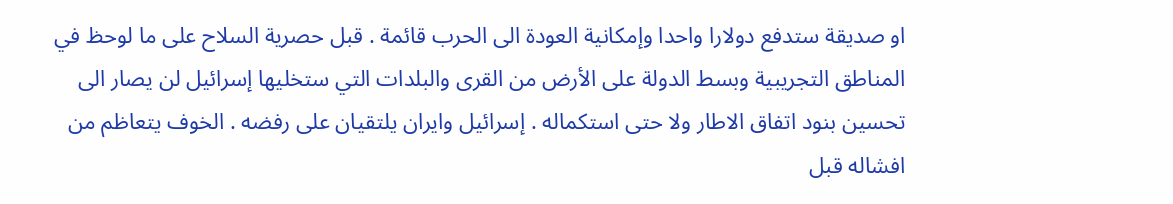او صديقة ستدفع دولارا واحدا وإمكانية العودة الى الحرب قائمة . قبل حصرية السلاح على ما لوحظ في المناطق التجريبية وبسط الدولة على الأرض من القرى والبلدات التي ستخليها إسرائيل لن يصار الى تحسين بنود اتفاق الاطار ولا حتى استكماله . إسرائيل وايران يلتقيان على رفضه . الخوف يتعاظم من افشاله قبل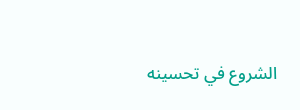الشروع في تحسينه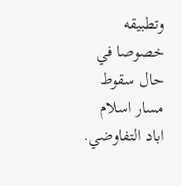وتطبيقه خصوصا في حال سقوط مسار اسلام اباد التفاوضي.